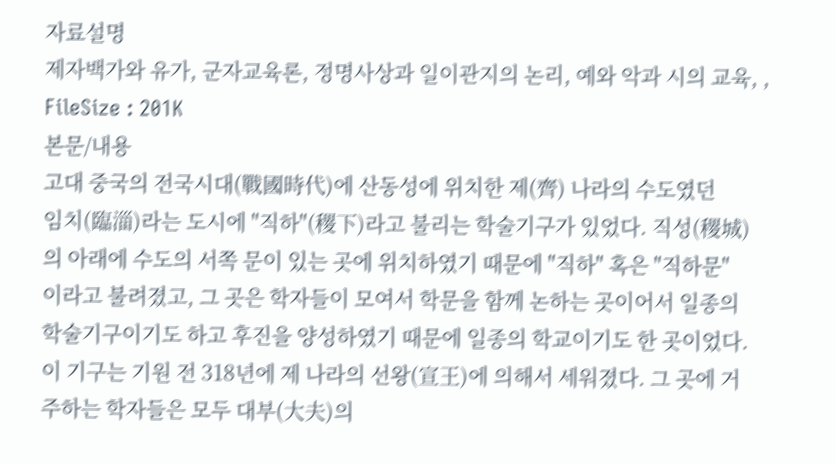자료설명
제자백가와 유가, 군자교육론, 정명사상과 일이관지의 논리, 예와 악과 시의 교육, , FileSize : 201K
본문/내용
고대 중국의 전국시대(戰國時代)에 산동성에 위치한 제(齊) 나라의 수도였던
임치(臨淄)라는 도시에 "직하"(稷下)라고 불리는 학술기구가 있었다. 직성(稷城)
의 아래에 수도의 서쪽 문이 있는 곳에 위치하였기 때문에 "직하" 혹은 "직하문"
이라고 불려졌고, 그 곳은 학자들이 모여서 학문을 함께 논하는 곳이어서 일종의
학술기구이기도 하고 후진을 양성하였기 때문에 일종의 학교이기도 한 곳이었다.
이 기구는 기원 전 318년에 제 나라의 선왕(宣王)에 의해서 세워졌다. 그 곳에 거
주하는 학자들은 모두 대부(大夫)의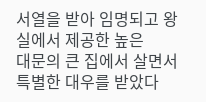서열을 받아 임명되고 왕실에서 제공한 높은
대문의 큰 집에서 살면서 특별한 대우를 받았다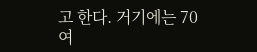고 한다. 거기에는 70여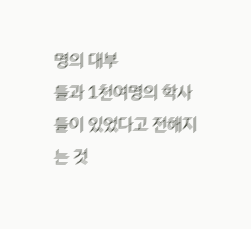명의 대부
들과 1천여명의 학사들이 있었다고 전해지는 것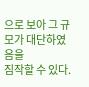으로 보아 그 규모가 대단하였음을
짐작할 수 있다.